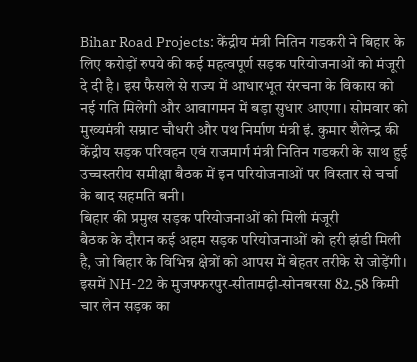Bihar Road Projects: केंद्रीय मंत्री नितिन गडकरी ने बिहार के लिए करोड़ों रुपये की कई महत्वपूर्ण सड़क परियोजनाओं को मंजूरी दे दी है। इस फैसले से राज्य में आधारभूत संरचना के विकास को नई गति मिलेगी और आवागमन में बड़ा सुधार आएगा। सोमवार को मुख्यमंत्री सम्राट चौधरी और पथ निर्माण मंत्री इं. कुमार शैलेन्द्र की केंद्रीय सड़क परिवहन एवं राजमार्ग मंत्री नितिन गडकरी के साथ हुई उच्चस्तरीय समीक्षा बैठक में इन परियोजनाओं पर विस्तार से चर्चा के बाद सहमति बनी।
बिहार की प्रमुख सड़क परियोजनाओं को मिली मंजूरी
बैठक के दौरान कई अहम सड़क परियोजनाओं को हरी झंडी मिली है, जो बिहार के विभिन्न क्षेत्रों को आपस में बेहतर तरीके से जोड़ेंगी। इसमें NH-22 के मुजफ्फरपुर-सीतामढ़ी-सोनबरसा 82.58 किमी चार लेन सड़क का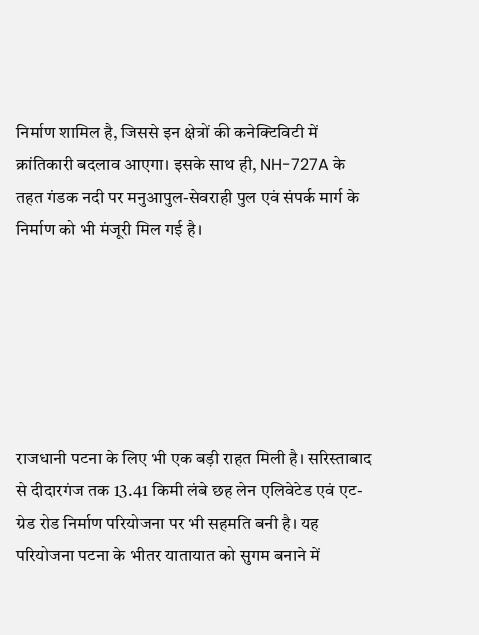निर्माण शामिल है, जिससे इन क्षेत्रों की कनेक्टिविटी में क्रांतिकारी बदलाव आएगा। इसके साथ ही, NH-727A के तहत गंडक नदी पर मनुआपुल-सेवराही पुल एवं संपर्क मार्ग के निर्माण को भी मंजूरी मिल गई है।






राजधानी पटना के लिए भी एक बड़ी राहत मिली है। सरिस्ताबाद से दीदारगंज तक 13.41 किमी लंबे छह लेन एलिवेटेड एवं एट-ग्रेड रोड निर्माण परियोजना पर भी सहमति बनी है। यह परियोजना पटना के भीतर यातायात को सुगम बनाने में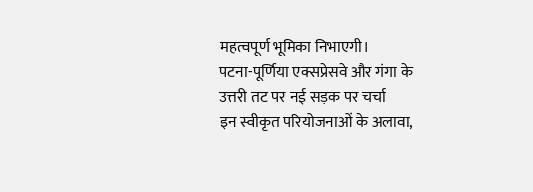महत्वपूर्ण भूमिका निभाएगी।
पटना-पूर्णिया एक्सप्रेसवे और गंगा के उत्तरी तट पर नई सड़क पर चर्चा
इन स्वीकृत परियोजनाओं के अलावा,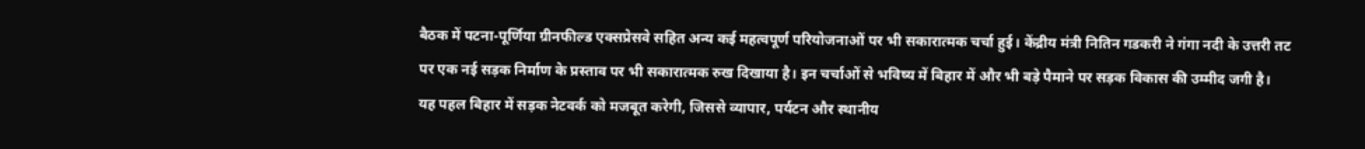बैठक में पटना-पूर्णिया ग्रीनफील्ड एक्सप्रेसवे सहित अन्य कई महत्वपूर्ण परियोजनाओं पर भी सकारात्मक चर्चा हुई। केंद्रीय मंत्री नितिन गडकरी ने गंगा नदी के उत्तरी तट पर एक नई सड़क निर्माण के प्रस्ताव पर भी सकारात्मक रुख दिखाया है। इन चर्चाओं से भविष्य में बिहार में और भी बड़े पैमाने पर सड़क विकास की उम्मीद जगी है।
यह पहल बिहार में सड़क नेटवर्क को मजबूत करेगी, जिससे व्यापार, पर्यटन और स्थानीय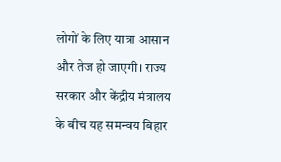लोगों के लिए यात्रा आसान और तेज हो जाएगी। राज्य सरकार और केंद्रीय मंत्रालय के बीच यह समन्वय बिहार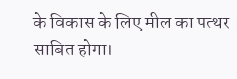के विकास के लिए मील का पत्थर साबित होगा।